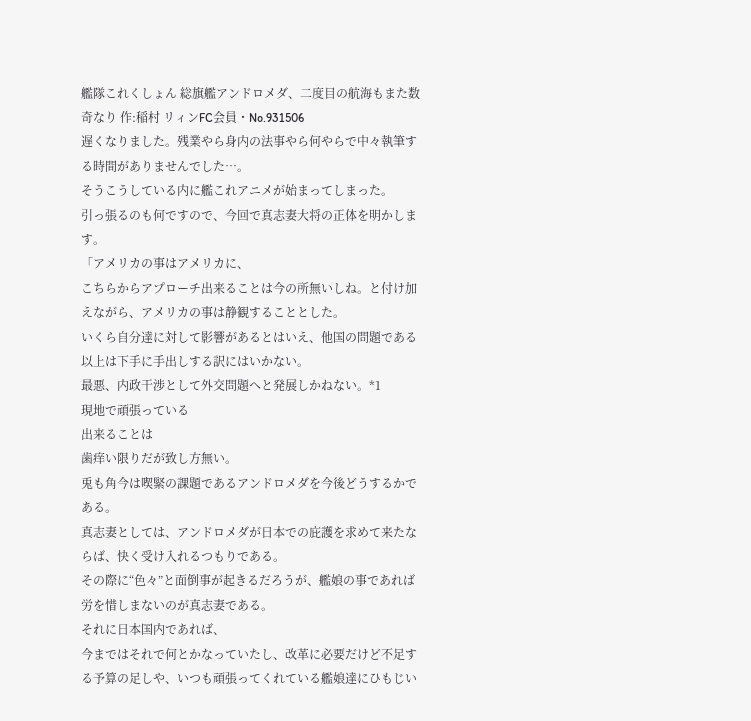艦隊これくしょん 総旗艦アンドロメダ、二度目の航海もまた数奇なり 作:稲村 リィンFC会員・No.931506
遅くなりました。残業やら身内の法事やら何やらで中々執筆する時間がありませんでした…。
そうこうしている内に艦これアニメが始まってしまった。
引っ張るのも何ですので、今回で真志妻大将の正体を明かします。
「アメリカの事はアメリカに、
こちらからアプローチ出来ることは今の所無いしね。と付け加えながら、アメリカの事は静観することとした。
いくら自分達に対して影響があるとはいえ、他国の問題である以上は下手に手出しする訳にはいかない。
最悪、内政干渉として外交問題へと発展しかねない。*1
現地で頑張っている
出来ることは
歯痒い限りだが致し方無い。
兎も角今は喫緊の課題であるアンドロメダを今後どうするかである。
真志妻としては、アンドロメダが日本での庇護を求めて来たならば、快く受け入れるつもりである。
その際に“色々”と面倒事が起きるだろうが、艦娘の事であれば労を惜しまないのが真志妻である。
それに日本国内であれば、
今まではそれで何とかなっていたし、改革に必要だけど不足する予算の足しや、いつも頑張ってくれている艦娘達にひもじい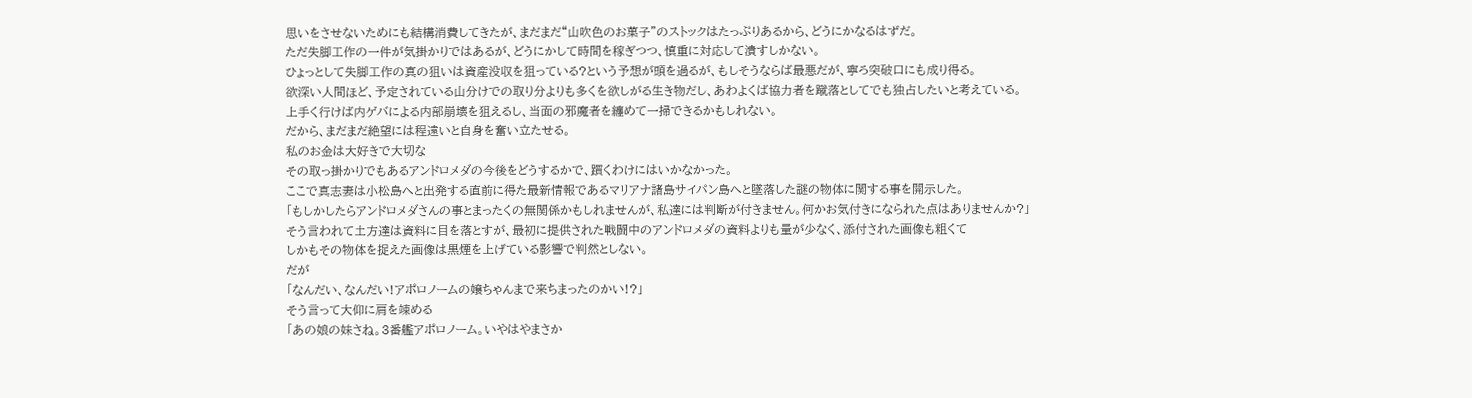思いをさせないためにも結構消費してきたが、まだまだ“山吹色のお菓子”のストックはたっぷりあるから、どうにかなるはずだ。
ただ失脚工作の一件が気掛かりではあるが、どうにかして時間を稼ぎつつ、慎重に対応して潰すしかない。
ひょっとして失脚工作の真の狙いは資産没収を狙っている?という予想が頭を過るが、もしそうならば最悪だが、寧ろ突破口にも成り得る。
欲深い人間ほど、予定されている山分けでの取り分よりも多くを欲しがる生き物だし、あわよくば協力者を蹴落としてでも独占したいと考えている。
上手く行けば内ゲバによる内部崩壊を狙えるし、当面の邪魔者を纏めて一掃できるかもしれない。
だから、まだまだ絶望には程遠いと自身を奮い立たせる。
私のお金は大好きで大切な
その取っ掛かりでもあるアンドロメダの今後をどうするかで、躓くわけにはいかなかった。
ここで真志妻は小松島へと出発する直前に得た最新情報であるマリアナ諸島サイパン島へと墜落した謎の物体に関する事を開示した。
「もしかしたらアンドロメダさんの事とまったくの無関係かもしれませんが、私達には判断が付きません。何かお気付きになられた点はありませんか?」
そう言われて土方達は資料に目を落とすが、最初に提供された戦闘中のアンドロメダの資料よりも量が少なく、添付された画像も粗くて
しかもその物体を捉えた画像は黒煙を上げている影響で判然としない。
だが
「なんだい、なんだい!アポロノームの嬢ちゃんまで来ちまったのかい!?」
そう言って大仰に肩を竦める
「あの娘の妹さね。3番艦アポロノーム。いやはやまさか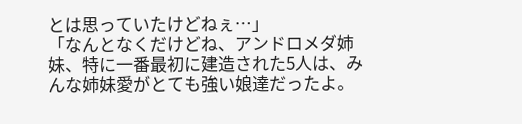とは思っていたけどねぇ…」
「なんとなくだけどね、アンドロメダ姉妹、特に一番最初に建造された5人は、みんな姉妹愛がとても強い娘達だったよ。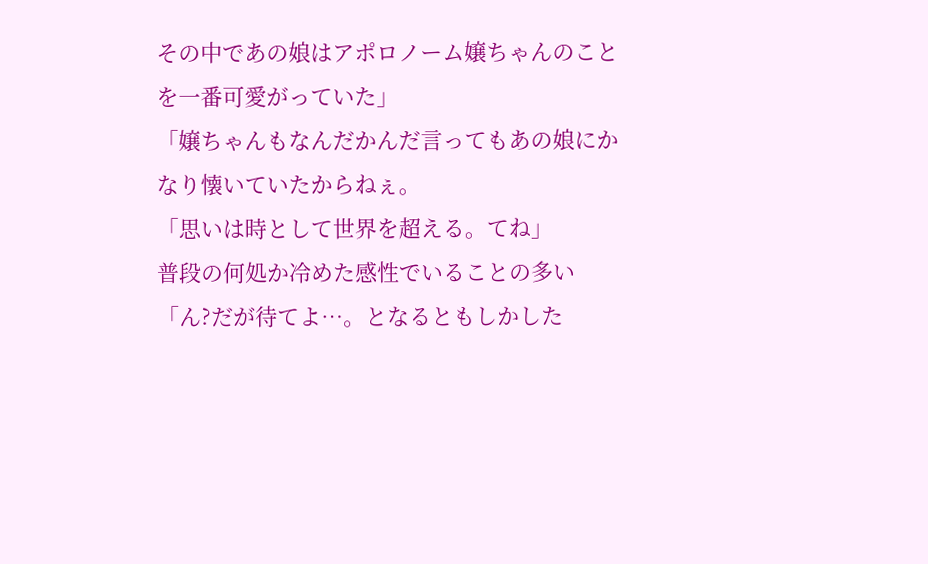その中であの娘はアポロノーム嬢ちゃんのことを一番可愛がっていた」
「嬢ちゃんもなんだかんだ言ってもあの娘にかなり懐いていたからねぇ。
「思いは時として世界を超える。てね」
普段の何処か冷めた感性でいることの多い
「ん?だが待てよ…。となるともしかした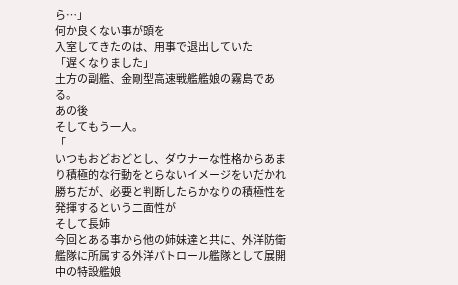ら…」
何か良くない事が頭を
入室してきたのは、用事で退出していた
「遅くなりました」
土方の副艦、金剛型高速戦艦艦娘の霧島である。
あの後
そしてもう一人。
「
いつもおどおどとし、ダウナーな性格からあまり積極的な行動をとらないイメージをいだかれ勝ちだが、必要と判断したらかなりの積極性を発揮するという二面性が
そして長姉
今回とある事から他の姉妹達と共に、外洋防衛艦隊に所属する外洋パトロール艦隊として展開中の特設艦娘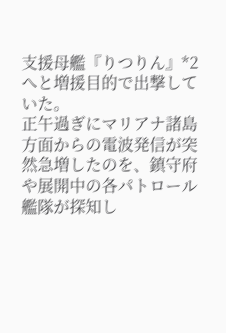支援母艦『りつりん』*2へと増援目的で出撃していた。
正午過ぎにマリアナ諸島方面からの電波発信が突然急増したのを、鎮守府や展開中の各パトロール艦隊が探知し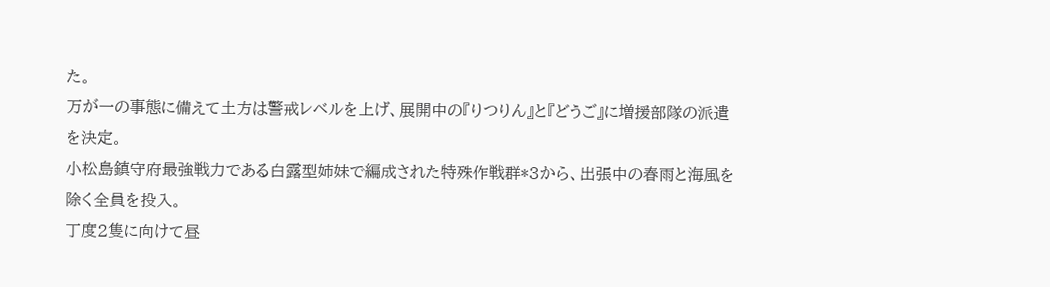た。
万が一の事態に備えて土方は警戒レベルを上げ、展開中の『りつりん』と『どうご』に増援部隊の派遣を決定。
小松島鎮守府最強戦力である白露型姉妹で編成された特殊作戦群*3から、出張中の春雨と海風を除く全員を投入。
丁度2隻に向けて昼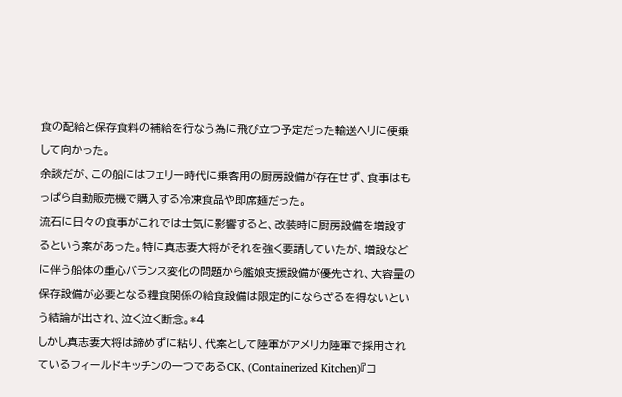食の配給と保存食料の補給を行なう為に飛び立つ予定だった輸送ヘリに便乗して向かった。
余談だが、この船にはフェリー時代に乗客用の厨房設備が存在せず、食事はもっぱら自動販売機で購入する冷凍食品や即席麺だった。
流石に日々の食事がこれでは士気に影響すると、改装時に厨房設備を増設するという案があった。特に真志妻大将がそれを強く要請していたが、増設などに伴う船体の重心バランス変化の問題から艦娘支援設備が優先され、大容量の保存設備が必要となる糧食関係の給食設備は限定的にならざるを得ないという結論が出され、泣く泣く断念。*4
しかし真志妻大将は諦めずに粘り、代案として陸軍がアメリカ陸軍で採用されているフィールドキッチンの一つであるCK、(Containerized Kitchen)『コ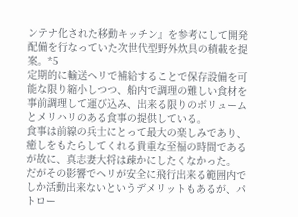ンテナ化された移動キッチン』を参考にして開発配備を行なっていた次世代型野外炊具の積載を提案。*5
定期的に輸送ヘリで補給することで保存設備を可能な限り縮小しつつ、船内で調理の難しい食材を事前調理して運び込み、出来る限りのボリュームとメリハリのある食事の提供している。
食事は前線の兵士にとって最大の楽しみであり、癒しをもたらしてくれる貴重な至福の時間であるが故に、真志妻大将は疎かにしたくなかった。
だがその影響でヘリが安全に飛行出来る範囲内でしか活動出来ないというデメリットもあるが、パトロー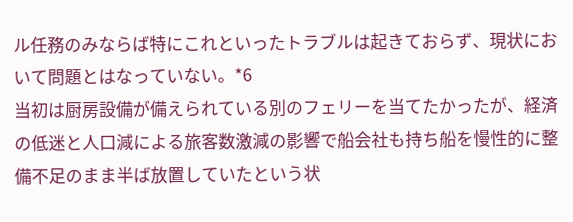ル任務のみならば特にこれといったトラブルは起きておらず、現状において問題とはなっていない。*6
当初は厨房設備が備えられている別のフェリーを当てたかったが、経済の低迷と人口減による旅客数激減の影響で船会社も持ち船を慢性的に整備不足のまま半ば放置していたという状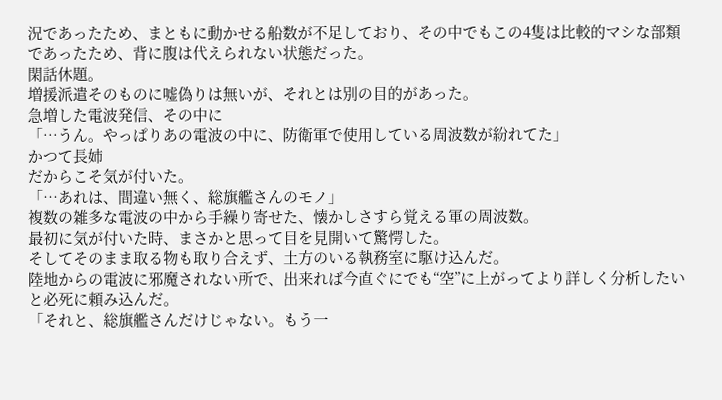況であったため、まともに動かせる船数が不足しており、その中でもこの4隻は比較的マシな部類であったため、背に腹は代えられない状態だった。
閑話休題。
増援派遣そのものに嘘偽りは無いが、それとは別の目的があった。
急増した電波発信、その中に
「…うん。やっぱりあの電波の中に、防衛軍で使用している周波数が紛れてた」
かつて長姉
だからこそ気が付いた。
「…あれは、間違い無く、総旗艦さんのモノ」
複数の雑多な電波の中から手繰り寄せた、懐かしさすら覚える軍の周波数。
最初に気が付いた時、まさかと思って目を見開いて驚愕した。
そしてそのまま取る物も取り合えず、土方のいる執務室に駆け込んだ。
陸地からの電波に邪魔されない所で、出来れば今直ぐにでも“空”に上がってより詳しく分析したいと必死に頼み込んだ。
「それと、総旗艦さんだけじゃない。もう一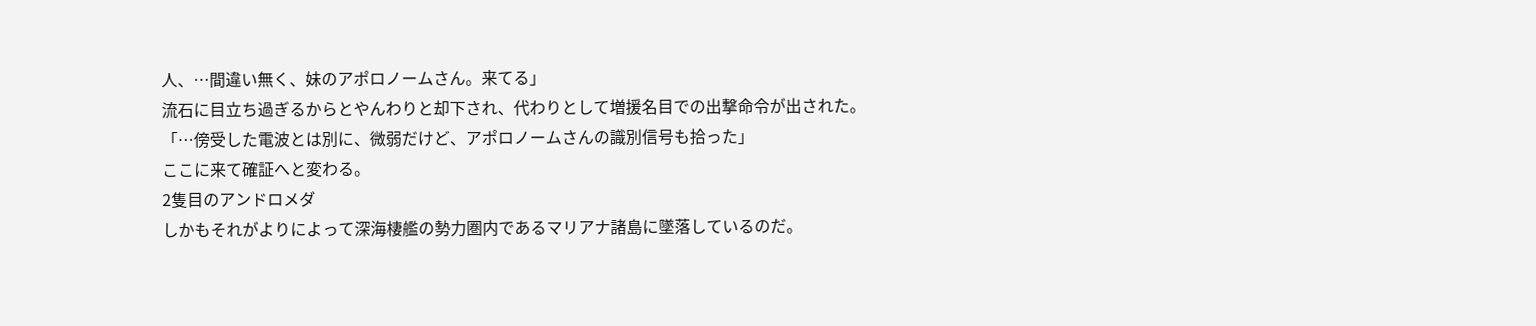人、…間違い無く、妹のアポロノームさん。来てる」
流石に目立ち過ぎるからとやんわりと却下され、代わりとして増援名目での出撃命令が出された。
「…傍受した電波とは別に、微弱だけど、アポロノームさんの識別信号も拾った」
ここに来て確証へと変わる。
2隻目のアンドロメダ
しかもそれがよりによって深海棲艦の勢力圏内であるマリアナ諸島に墜落しているのだ。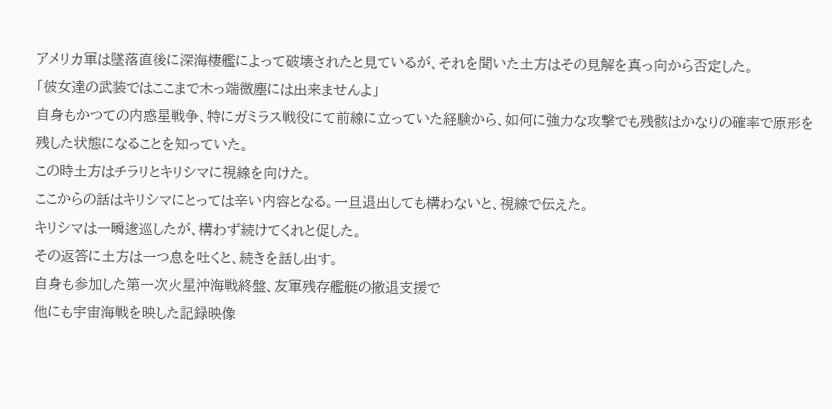アメリカ軍は墜落直後に深海棲艦によって破壊されたと見ているが、それを聞いた土方はその見解を真っ向から否定した。
「彼女達の武装ではここまで木っ端微塵には出来ませんよ」
自身もかつての内惑星戦争、特にガミラス戦役にて前線に立っていた経験から、如何に強力な攻撃でも残骸はかなりの確率で原形を残した状態になることを知っていた。
この時土方はチラリとキリシマに視線を向けた。
ここからの話はキリシマにとっては辛い内容となる。一旦退出しても構わないと、視線で伝えた。
キリシマは一瞬逡巡したが、構わず続けてくれと促した。
その返答に土方は一つ息を吐くと、続きを話し出す。
自身も参加した第一次火星沖海戦終盤、友軍残存艦艇の撤退支援で
他にも宇宙海戦を映した記録映像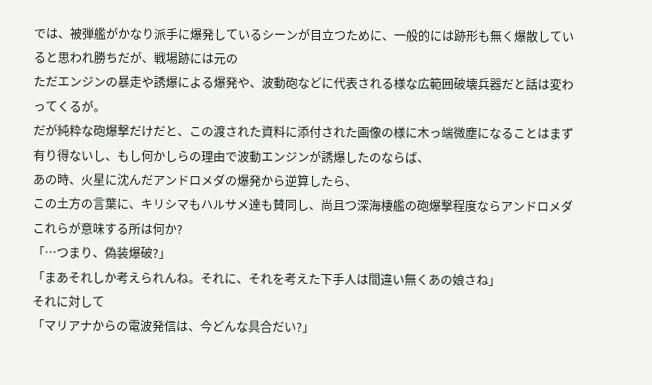では、被弾艦がかなり派手に爆発しているシーンが目立つために、一般的には跡形も無く爆散していると思われ勝ちだが、戦場跡には元の
ただエンジンの暴走や誘爆による爆発や、波動砲などに代表される様な広範囲破壊兵器だと話は変わってくるが。
だが純粋な砲爆撃だけだと、この渡された資料に添付された画像の様に木っ端微塵になることはまず有り得ないし、もし何かしらの理由で波動エンジンが誘爆したのならば、
あの時、火星に沈んだアンドロメダの爆発から逆算したら、
この土方の言葉に、キリシマもハルサメ達も賛同し、尚且つ深海棲艦の砲爆撃程度ならアンドロメダ
これらが意味する所は何か?
「…つまり、偽装爆破?」
「まあそれしか考えられんね。それに、それを考えた下手人は間違い無くあの娘さね」
それに対して
「マリアナからの電波発信は、今どんな具合だい?」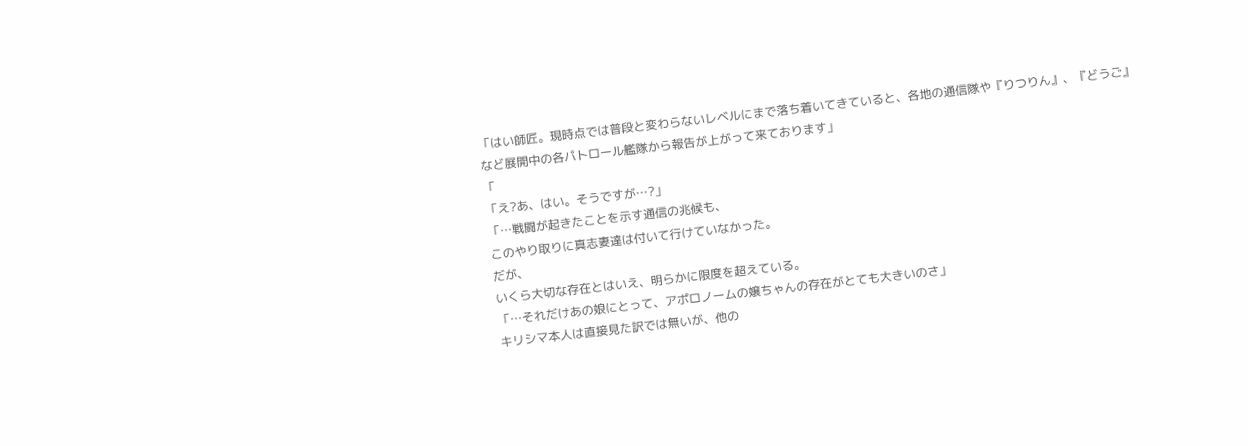「はい師匠。現時点では普段と変わらないレベルにまで落ち着いてきていると、各地の通信隊や『りつりん』、『どうご』など展開中の各パトロール艦隊から報告が上がって来ております」
「
「え?あ、はい。そうですが…?」
「…戦闘が起きたことを示す通信の兆候も、
このやり取りに真志妻達は付いて行けていなかった。
だが、
いくら大切な存在とはいえ、明らかに限度を超えている。
「…それだけあの娘にとって、アポロノームの嬢ちゃんの存在がとても大きいのさ」
キリシマ本人は直接見た訳では無いが、他の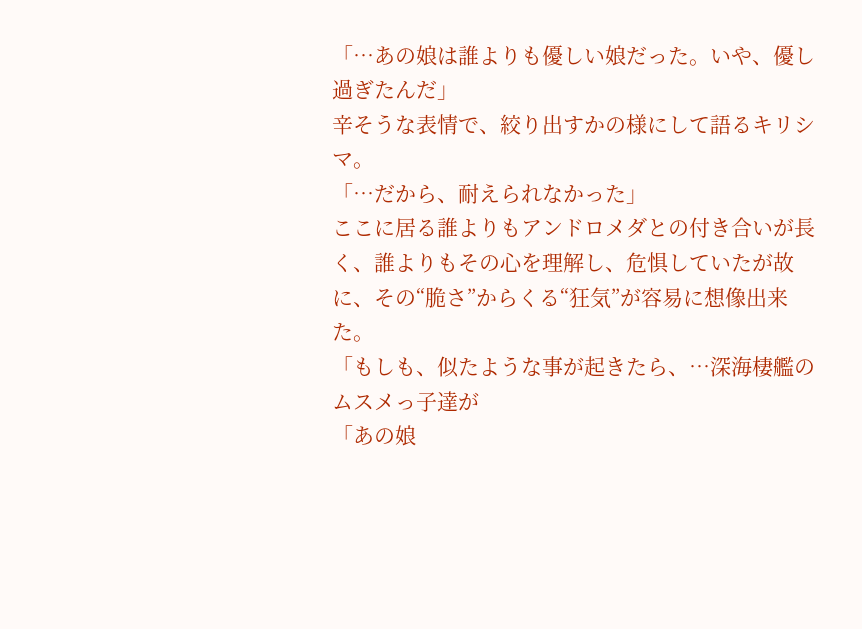「…あの娘は誰よりも優しい娘だった。いや、優し過ぎたんだ」
辛そうな表情で、絞り出すかの様にして語るキリシマ。
「…だから、耐えられなかった」
ここに居る誰よりもアンドロメダとの付き合いが長く、誰よりもその心を理解し、危惧していたが故に、その“脆さ”からくる“狂気”が容易に想像出来た。
「もしも、似たような事が起きたら、…深海棲艦のムスメっ子達が
「あの娘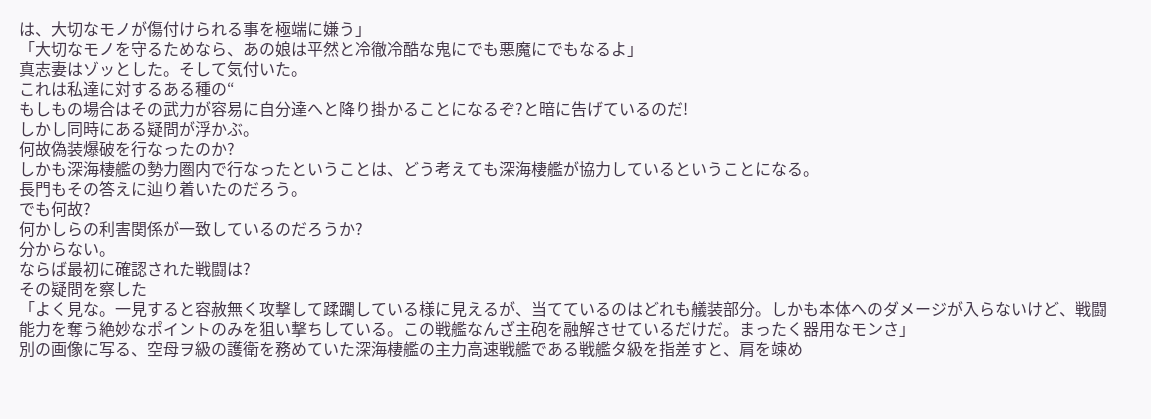は、大切なモノが傷付けられる事を極端に嫌う」
「大切なモノを守るためなら、あの娘は平然と冷徹冷酷な鬼にでも悪魔にでもなるよ」
真志妻はゾッとした。そして気付いた。
これは私達に対するある種の“
もしもの場合はその武力が容易に自分達へと降り掛かることになるぞ?と暗に告げているのだ!
しかし同時にある疑問が浮かぶ。
何故偽装爆破を行なったのか?
しかも深海棲艦の勢力圏内で行なったということは、どう考えても深海棲艦が協力しているということになる。
長門もその答えに辿り着いたのだろう。
でも何故?
何かしらの利害関係が一致しているのだろうか?
分からない。
ならば最初に確認された戦闘は?
その疑問を察した
「よく見な。一見すると容赦無く攻撃して蹂躙している様に見えるが、当てているのはどれも艤装部分。しかも本体へのダメージが入らないけど、戦闘能力を奪う絶妙なポイントのみを狙い撃ちしている。この戦艦なんざ主砲を融解させているだけだ。まったく器用なモンさ」
別の画像に写る、空母ヲ級の護衛を務めていた深海棲艦の主力高速戦艦である戦艦タ級を指差すと、肩を竦め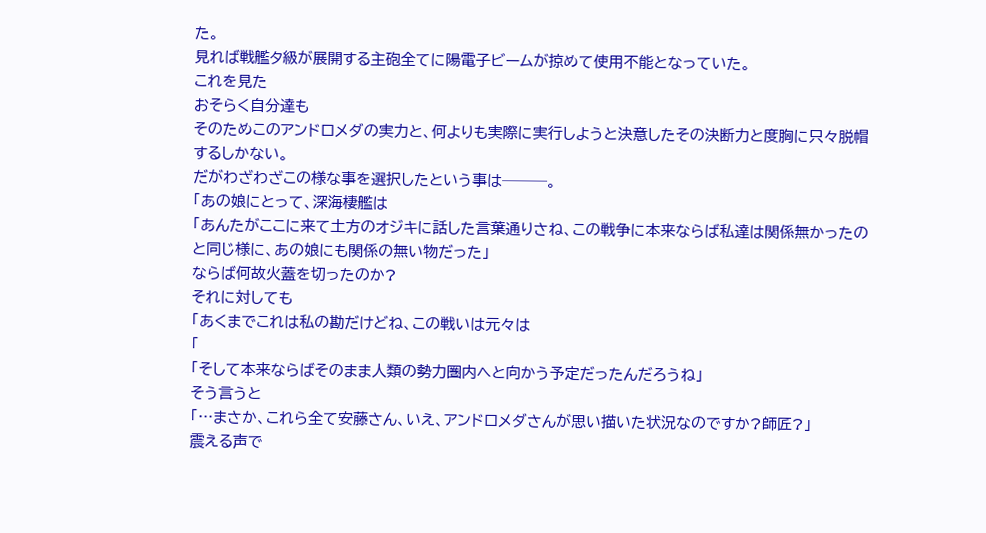た。
見れば戦艦タ級が展開する主砲全てに陽電子ビームが掠めて使用不能となっていた。
これを見た
おそらく自分達も
そのためこのアンドロメダの実力と、何よりも実際に実行しようと決意したその決断力と度胸に只々脱帽するしかない。
だがわざわざこの様な事を選択したという事は───。
「あの娘にとって、深海棲艦は
「あんたがここに来て土方のオジキに話した言葉通りさね、この戦争に本来ならば私達は関係無かったのと同じ様に、あの娘にも関係の無い物だった」
ならば何故火蓋を切ったのか?
それに対しても
「あくまでこれは私の勘だけどね、この戦いは元々は
「
「そして本来ならばそのまま人類の勢力圏内へと向かう予定だったんだろうね」
そう言うと
「…まさか、これら全て安藤さん、いえ、アンドロメダさんが思い描いた状況なのですか?師匠?」
震える声で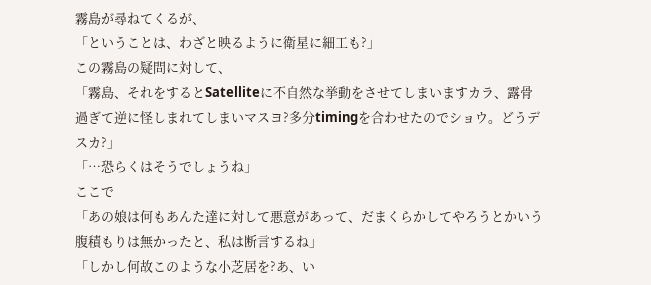霧島が尋ねてくるが、
「ということは、わざと映るように衛星に細工も?」
この霧島の疑問に対して、
「霧島、それをするとSatelliteに不自然な挙動をさせてしまいますカラ、露骨過ぎて逆に怪しまれてしまいマスヨ?多分timingを合わせたのでショウ。どうデスカ?」
「…恐らくはそうでしょうね」
ここで
「あの娘は何もあんた達に対して悪意があって、だまくらかしてやろうとかいう腹積もりは無かったと、私は断言するね」
「しかし何故このような小芝居を?あ、い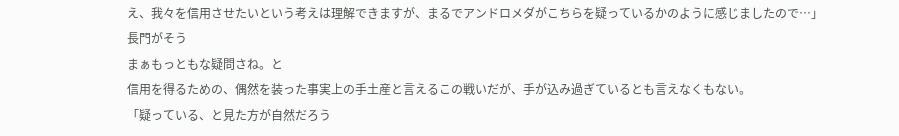え、我々を信用させたいという考えは理解できますが、まるでアンドロメダがこちらを疑っているかのように感じましたので…」
長門がそう
まぁもっともな疑問さね。と
信用を得るための、偶然を装った事実上の手土産と言えるこの戦いだが、手が込み過ぎているとも言えなくもない。
「疑っている、と見た方が自然だろう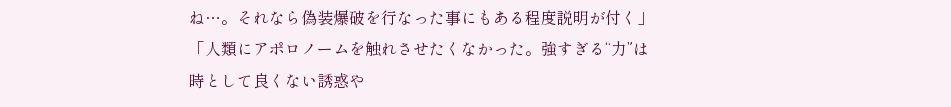ね…。それなら偽装爆破を行なった事にもある程度説明が付く」
「人類にアポロノームを触れさせたくなかった。強すぎる“力”は時として良くない誘惑や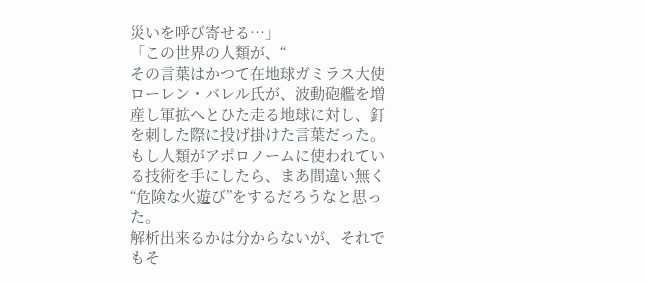災いを呼び寄せる…」
「この世界の人類が、“
その言葉はかつて在地球ガミラス大使ローレン・バレル氏が、波動砲艦を増産し軍拡へとひた走る地球に対し、釘を刺した際に投げ掛けた言葉だった。
もし人類がアポロノームに使われている技術を手にしたら、まあ間違い無く“危険な火遊び”をするだろうなと思った。
解析出来るかは分からないが、それでもそ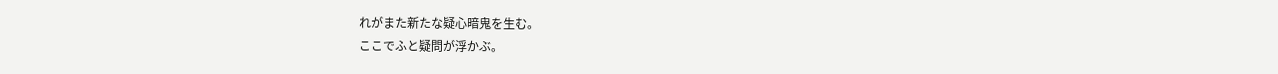れがまた新たな疑心暗鬼を生む。
ここでふと疑問が浮かぶ。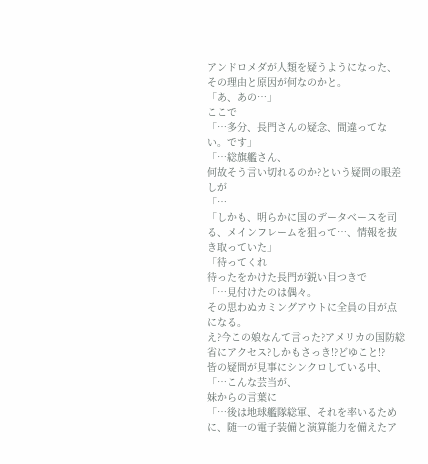アンドロメダが人類を疑うようになった、その理由と原因が何なのかと。
「あ、あの…」
ここで
「…多分、長門さんの疑念、間違ってない。です」
「…総旗艦さん、
何故そう言い切れるのか?という疑問の眼差しが
「…
「しかも、明らかに国のデータベースを司る、メインフレームを狙って…、情報を抜き取っていた」
「待ってくれ
待ったをかけた長門が鋭い目つきで
「…見付けたのは偶々。
その思わぬカミングアウトに全員の目が点になる。
え?今この娘なんて言った?アメリカの国防総省にアクセス?しかもさっき!?どゆこと!?
皆の疑問が見事にシンクロしている中、
「…こんな芸当が、
妹からの言葉に
「…後は地球艦隊総軍、それを率いるために、随一の電子装備と演算能力を備えたア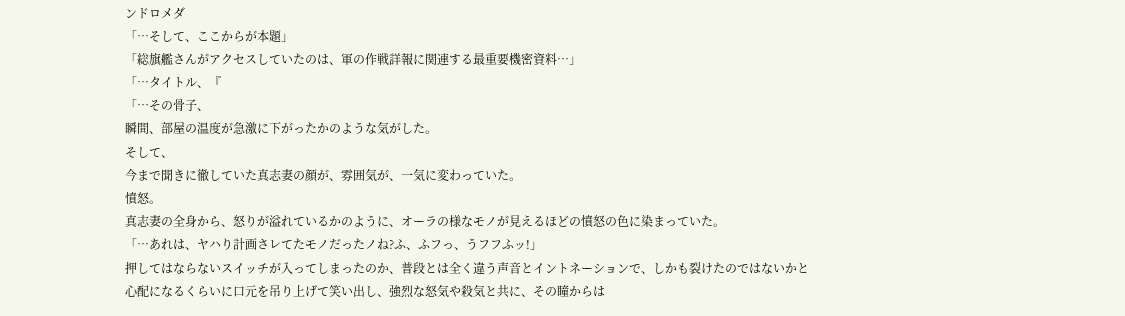ンドロメダ
「…そして、ここからが本題」
「総旗艦さんがアクセスしていたのは、軍の作戦詳報に関連する最重要機密資料…」
「…タイトル、『
「…その骨子、
瞬間、部屋の温度が急激に下がったかのような気がした。
そして、
今まで聞きに徹していた真志妻の顔が、雰囲気が、一気に変わっていた。
憤怒。
真志妻の全身から、怒りが溢れているかのように、オーラの様なモノが見えるほどの憤怒の色に染まっていた。
「…あれは、ヤハり計画さレてたモノだったノね?ふ、ふフっ、うフフふッ!」
押してはならないスイッチが入ってしまったのか、普段とは全く違う声音とイントネーションで、しかも裂けたのではないかと心配になるくらいに口元を吊り上げて笑い出し、強烈な怒気や殺気と共に、その瞳からは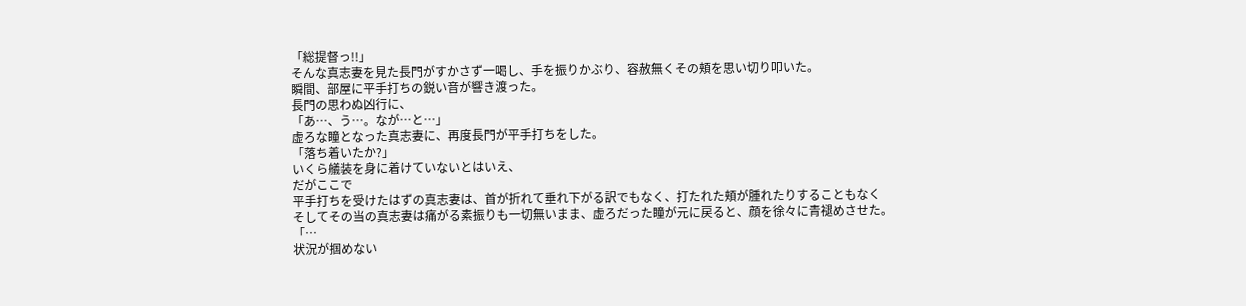「総提督っ!!」
そんな真志妻を見た長門がすかさず一喝し、手を振りかぶり、容赦無くその頬を思い切り叩いた。
瞬間、部屋に平手打ちの鋭い音が響き渡った。
長門の思わぬ凶行に、
「あ…、う…。なが…と…」
虚ろな瞳となった真志妻に、再度長門が平手打ちをした。
「落ち着いたか?」
いくら艤装を身に着けていないとはいえ、
だがここで
平手打ちを受けたはずの真志妻は、首が折れて垂れ下がる訳でもなく、打たれた頬が腫れたりすることもなく
そしてその当の真志妻は痛がる素振りも一切無いまま、虚ろだった瞳が元に戻ると、顔を徐々に青褪めさせた。
「…
状況が掴めない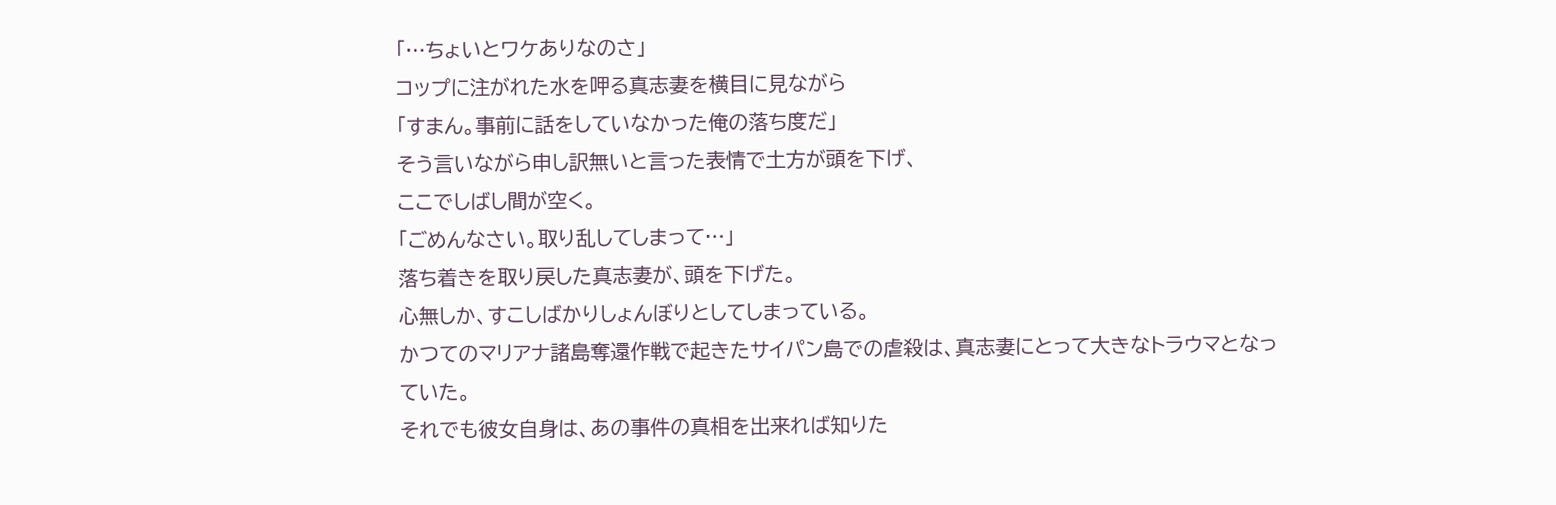「…ちょいとワケありなのさ」
コップに注がれた水を呷る真志妻を横目に見ながら
「すまん。事前に話をしていなかった俺の落ち度だ」
そう言いながら申し訳無いと言った表情で土方が頭を下げ、
ここでしばし間が空く。
「ごめんなさい。取り乱してしまって…」
落ち着きを取り戻した真志妻が、頭を下げた。
心無しか、すこしばかりしょんぼりとしてしまっている。
かつてのマリアナ諸島奪還作戦で起きたサイパン島での虐殺は、真志妻にとって大きなトラウマとなっていた。
それでも彼女自身は、あの事件の真相を出来れば知りた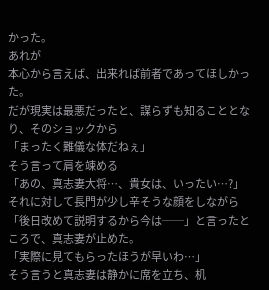かった。
あれが
本心から言えば、出来れば前者であってほしかった。
だが現実は最悪だったと、謀らずも知ることとなり、そのショックから
「まったく難儀な体だねぇ」
そう言って肩を竦める
「あの、真志妻大将…、貴女は、いったい…?」
それに対して長門が少し辛そうな顔をしながら「後日改めて説明するから今は──」と言ったところで、真志妻が止めた。
「実際に見てもらったほうが早いわ…」
そう言うと真志妻は静かに席を立ち、机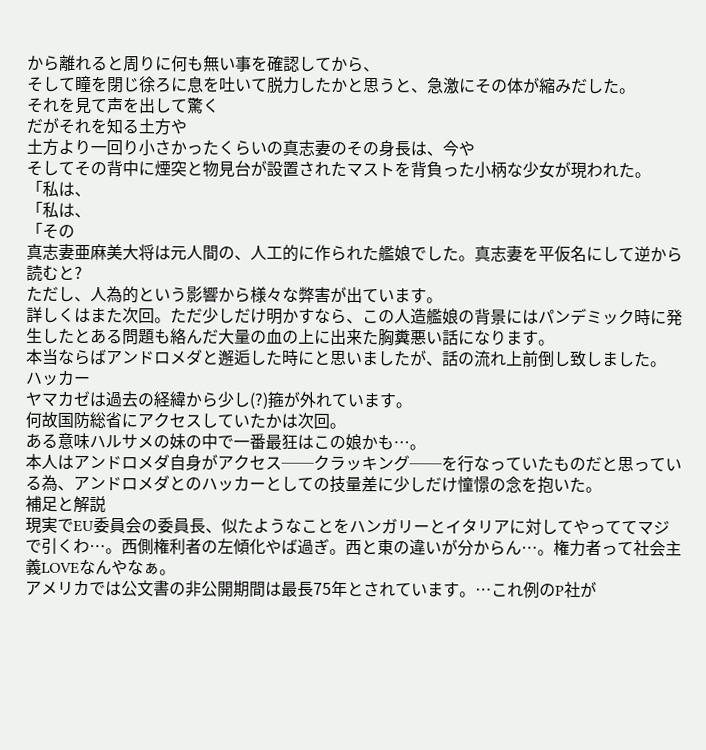から離れると周りに何も無い事を確認してから、
そして瞳を閉じ徐ろに息を吐いて脱力したかと思うと、急激にその体が縮みだした。
それを見て声を出して驚く
だがそれを知る土方や
土方より一回り小さかったくらいの真志妻のその身長は、今や
そしてその背中に煙突と物見台が設置されたマストを背負った小柄な少女が現われた。
「私は、
「私は、
「その
真志妻亜麻美大将は元人間の、人工的に作られた艦娘でした。真志妻を平仮名にして逆から読むと?
ただし、人為的という影響から様々な弊害が出ています。
詳しくはまた次回。ただ少しだけ明かすなら、この人造艦娘の背景にはパンデミック時に発生したとある問題も絡んだ大量の血の上に出来た胸糞悪い話になります。
本当ならばアンドロメダと邂逅した時にと思いましたが、話の流れ上前倒し致しました。
ハッカー
ヤマカゼは過去の経緯から少し(?)箍が外れています。
何故国防総省にアクセスしていたかは次回。
ある意味ハルサメの妹の中で一番最狂はこの娘かも…。
本人はアンドロメダ自身がアクセス──クラッキング──を行なっていたものだと思っている為、アンドロメダとのハッカーとしての技量差に少しだけ憧憬の念を抱いた。
補足と解説
現実でEU委員会の委員長、似たようなことをハンガリーとイタリアに対してやっててマジで引くわ…。西側権利者の左傾化やば過ぎ。西と東の違いが分からん…。権力者って社会主義LOVEなんやなぁ。
アメリカでは公文書の非公開期間は最長75年とされています。…これ例のP社が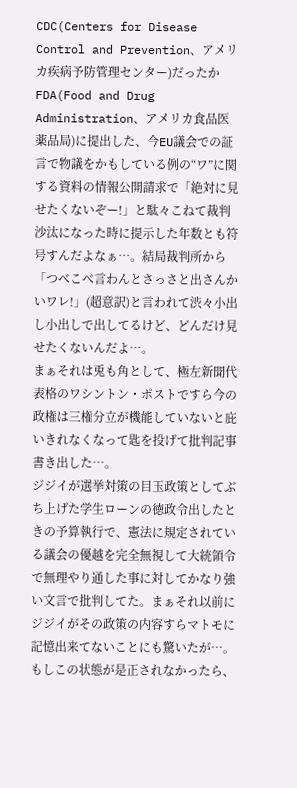CDC(Centers for Disease Control and Prevention、アメリカ疾病予防管理センター)だったかFDA(Food and Drug Administration、アメリカ食品医薬品局)に提出した、今EU議会での証言で物議をかもしている例の“ワ”に関する資料の情報公開請求で「絶対に見せたくないぞー!」と駄々こねて裁判沙汰になった時に提示した年数とも符号すんだよなぁ…。結局裁判所から「つべこべ言わんとさっさと出さんかいワレ!」(超意訳)と言われて渋々小出し小出しで出してるけど、どんだけ見せたくないんだよ…。
まぁそれは兎も角として、極左新聞代表格のワシントン・ポストですら今の政権は三権分立が機能していないと庇いきれなくなって匙を投げて批判記事書き出した…。
ジジイが選挙対策の目玉政策としてぶち上げた学生ローンの徳政令出したときの予算執行で、憲法に規定されている議会の優越を完全無視して大統領令で無理やり通した事に対してかなり強い文言で批判してた。まぁそれ以前にジジイがその政策の内容すらマトモに記憶出来てないことにも驚いたが…。
もしこの状態が是正されなかったら、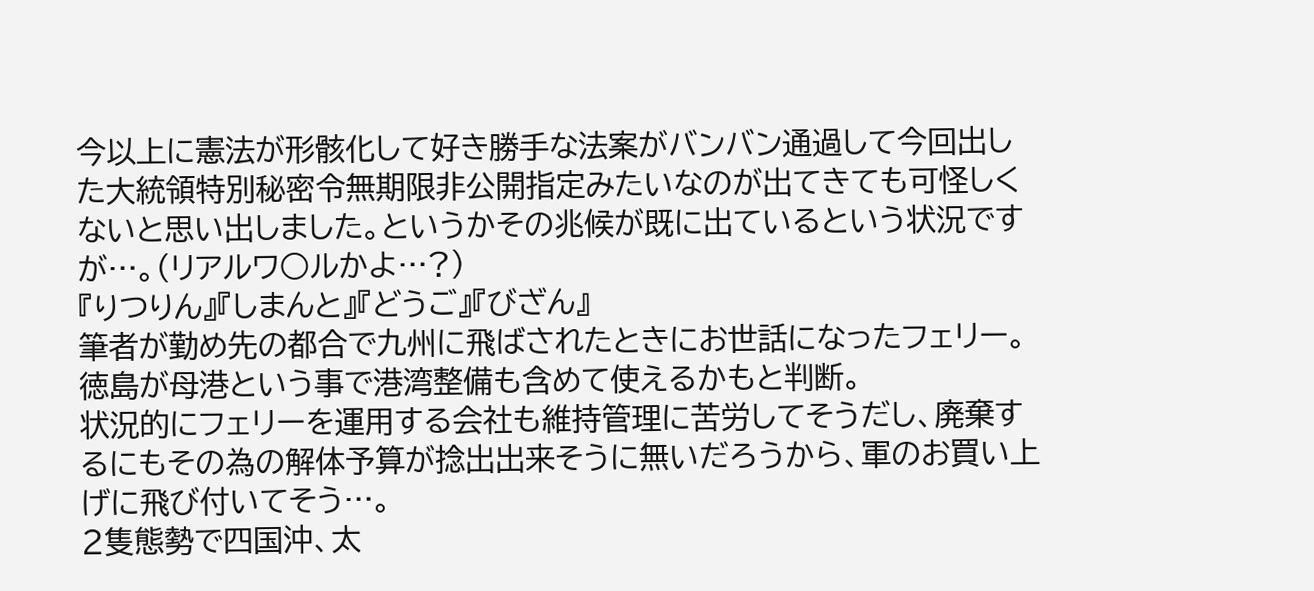今以上に憲法が形骸化して好き勝手な法案がバンバン通過して今回出した大統領特別秘密令無期限非公開指定みたいなのが出てきても可怪しくないと思い出しました。というかその兆候が既に出ているという状況ですが…。(リアルワ○ルかよ…?)
『りつりん』『しまんと』『どうご』『びざん』
筆者が勤め先の都合で九州に飛ばされたときにお世話になったフェリー。
徳島が母港という事で港湾整備も含めて使えるかもと判断。
状況的にフェリーを運用する会社も維持管理に苦労してそうだし、廃棄するにもその為の解体予算が捻出出来そうに無いだろうから、軍のお買い上げに飛び付いてそう…。
2隻態勢で四国沖、太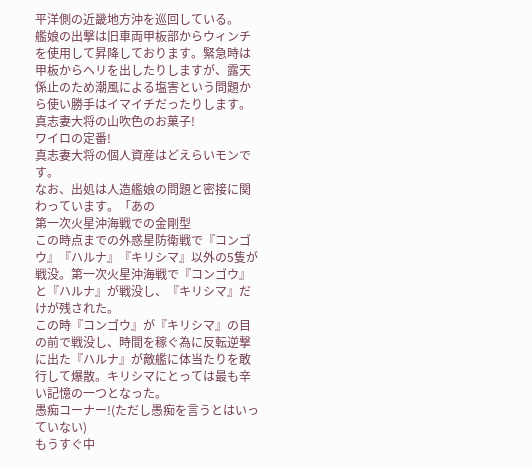平洋側の近畿地方沖を巡回している。
艦娘の出撃は旧車両甲板部からウィンチを使用して昇降しております。緊急時は甲板からヘリを出したりしますが、露天係止のため潮風による塩害という問題から使い勝手はイマイチだったりします。
真志妻大将の山吹色のお菓子!
ワイロの定番!
真志妻大将の個人資産はどえらいモンです。
なお、出処は人造艦娘の問題と密接に関わっています。「あの
第一次火星沖海戦での金剛型
この時点までの外惑星防衛戦で『コンゴウ』『ハルナ』『キリシマ』以外の5隻が戦没。第一次火星沖海戦で『コンゴウ』と『ハルナ』が戦没し、『キリシマ』だけが残された。
この時『コンゴウ』が『キリシマ』の目の前で戦没し、時間を稼ぐ為に反転逆撃に出た『ハルナ』が敵艦に体当たりを敢行して爆散。キリシマにとっては最も辛い記憶の一つとなった。
愚痴コーナー!(ただし愚痴を言うとはいっていない)
もうすぐ中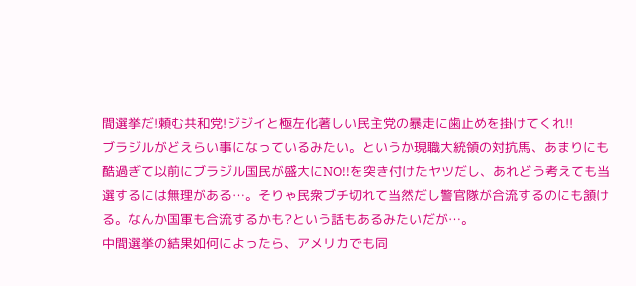間選挙だ!頼む共和党!ジジイと極左化著しい民主党の暴走に歯止めを掛けてくれ!!
ブラジルがどえらい事になっているみたい。というか現職大統領の対抗馬、あまりにも酷過ぎて以前にブラジル国民が盛大にNO!!を突き付けたヤツだし、あれどう考えても当選するには無理がある…。そりゃ民衆ブチ切れて当然だし警官隊が合流するのにも頷ける。なんか国軍も合流するかも?という話もあるみたいだが…。
中間選挙の結果如何によったら、アメリカでも同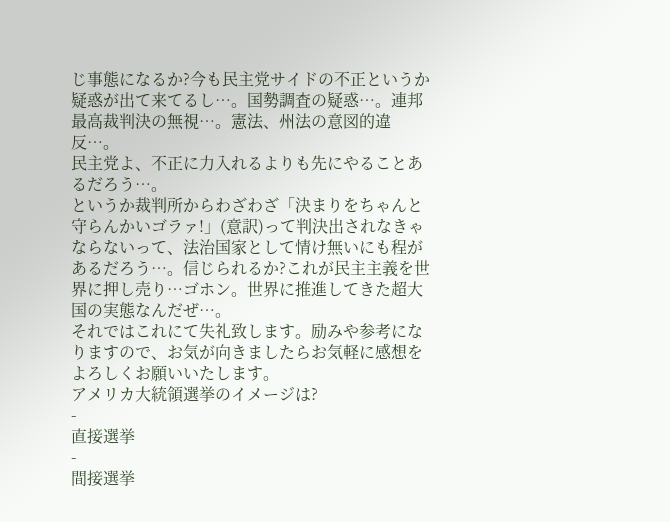じ事態になるか?今も民主党サイドの不正というか疑惑が出て来てるし…。国勢調査の疑惑…。連邦最高裁判決の無視…。憲法、州法の意図的違反…。
民主党よ、不正に力入れるよりも先にやることあるだろう…。
というか裁判所からわざわざ「決まりをちゃんと守らんかいゴラァ!」(意訳)って判決出されなきゃならないって、法治国家として情け無いにも程があるだろう…。信じられるか?これが民主主義を世界に押し売り…ゴホン。世界に推進してきた超大国の実態なんだぜ…。
それではこれにて失礼致します。励みや参考になりますので、お気が向きましたらお気軽に感想をよろしくお願いいたします。
アメリカ大統領選挙のイメージは?
-
直接選挙
-
間接選挙